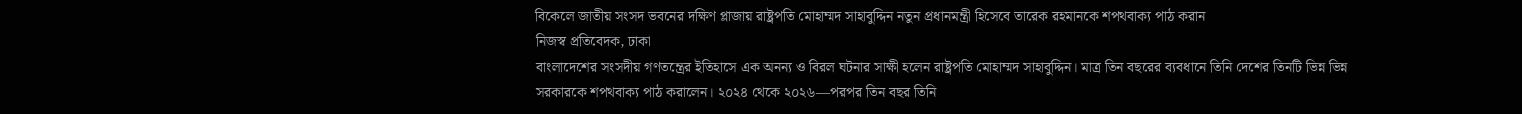বিকেলে জাতীয় সংসদ ভবনের দক্ষিণ প্লাজায় রাষ্ট্রপতি মোহাম্মদ সাহাবুদ্দিন নতুন প্রধানমন্ত্রী হিসেবে তারেক রহমানকে শপথবাক্য পাঠ করান
নিজস্ব প্রতিবেদক, ঢাকা
বাংলাদেশের সংসদীয় গণতন্ত্রের ইতিহাসে এক অনন্য ও বিরল ঘটনার সাক্ষী হলেন রাষ্ট্রপতি মোহাম্মদ সাহাবুদ্দিন। মাত্র তিন বছরের ব্যবধানে তিনি দেশের তিনটি ভিন্ন ভিন্ন সরকারকে শপথবাক্য পাঠ করালেন। ২০২৪ থেকে ২০২৬—পরপর তিন বছর তিনি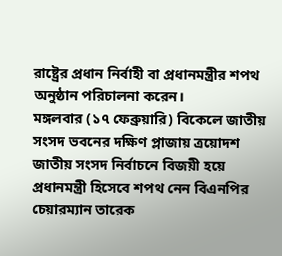রাষ্ট্রের প্রধান নির্বাহী বা প্রধানমন্ত্রীর শপথ অনুষ্ঠান পরিচালনা করেন।
মঙ্গলবার (১৭ ফেব্রুয়ারি) বিকেলে জাতীয় সংসদ ভবনের দক্ষিণ প্লাজায় ত্রয়োদশ জাতীয় সংসদ নির্বাচনে বিজয়ী হয়ে প্রধানমন্ত্রী হিসেবে শপথ নেন বিএনপির চেয়ারম্যান তারেক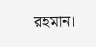রহমান।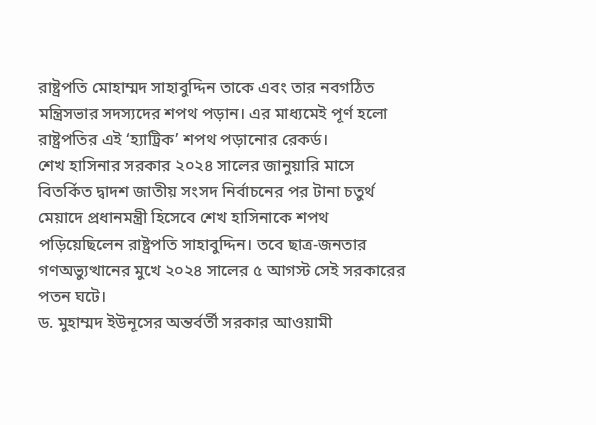রাষ্ট্রপতি মোহাম্মদ সাহাবুদ্দিন তাকে এবং তার নবগঠিত মন্ত্রিসভার সদস্যদের শপথ পড়ান। এর মাধ্যমেই পূর্ণ হলো রাষ্ট্রপতির এই ‘হ্যাট্রিক’ শপথ পড়ানোর রেকর্ড।
শেখ হাসিনার সরকার ২০২৪ সালের জানুয়ারি মাসে বিতর্কিত দ্বাদশ জাতীয় সংসদ নির্বাচনের পর টানা চতুর্থ মেয়াদে প্রধানমন্ত্রী হিসেবে শেখ হাসিনাকে শপথ পড়িয়েছিলেন রাষ্ট্রপতি সাহাবুদ্দিন। তবে ছাত্র-জনতার গণঅভ্যুত্থানের মুখে ২০২৪ সালের ৫ আগস্ট সেই সরকারের পতন ঘটে।
ড. মুহাম্মদ ইউনূসের অন্তর্বর্তী সরকার আওয়ামী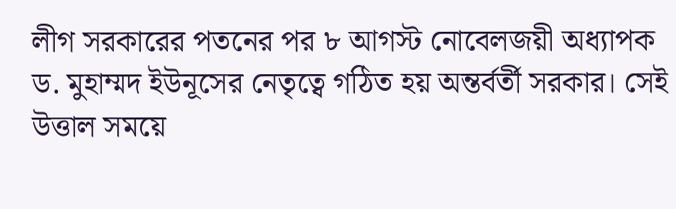লীগ সরকারের পতনের পর ৮ আগস্ট নোবেলজয়ী অধ্যাপক ড. মুহাম্মদ ইউনূসের নেতৃত্বে গঠিত হয় অন্তর্বর্তী সরকার। সেই উত্তাল সময়ে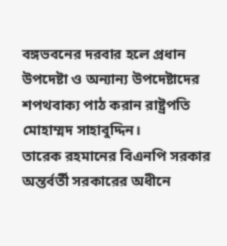বঙ্গভবনের দরবার হলে প্রধান উপদেষ্টা ও অন্যান্য উপদেষ্টাদের শপথবাক্য পাঠ করান রাষ্ট্রপতি মোহাম্মদ সাহাবুদ্দিন।
তারেক রহমানের বিএনপি সরকার অন্তর্বর্তী সরকারের অধীনে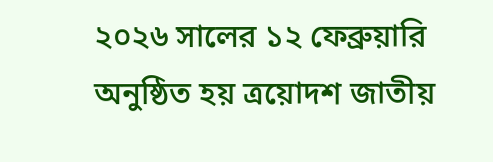২০২৬ সালের ১২ ফেব্রুয়ারি অনুষ্ঠিত হয় ত্রয়োদশ জাতীয়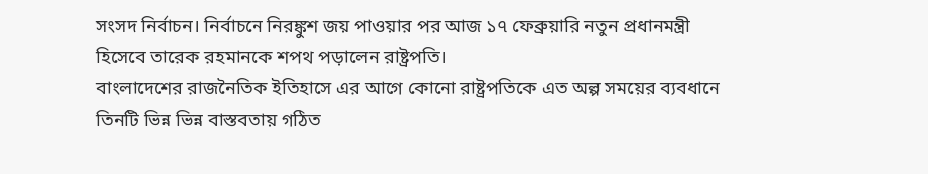সংসদ নির্বাচন। নির্বাচনে নিরঙ্কুশ জয় পাওয়ার পর আজ ১৭ ফেব্রুয়ারি নতুন প্রধানমন্ত্রী হিসেবে তারেক রহমানকে শপথ পড়ালেন রাষ্ট্রপতি।
বাংলাদেশের রাজনৈতিক ইতিহাসে এর আগে কোনো রাষ্ট্রপতিকে এত অল্প সময়ের ব্যবধানে তিনটি ভিন্ন ভিন্ন বাস্তবতায় গঠিত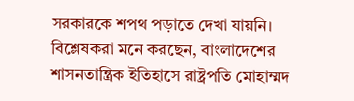সরকারকে শপথ পড়াতে দেখা যায়নি। বিশ্লেষকরা মনে করছেন, বাংলাদেশের শাসনতান্ত্রিক ইতিহাসে রাষ্ট্রপতি মোহাম্মদ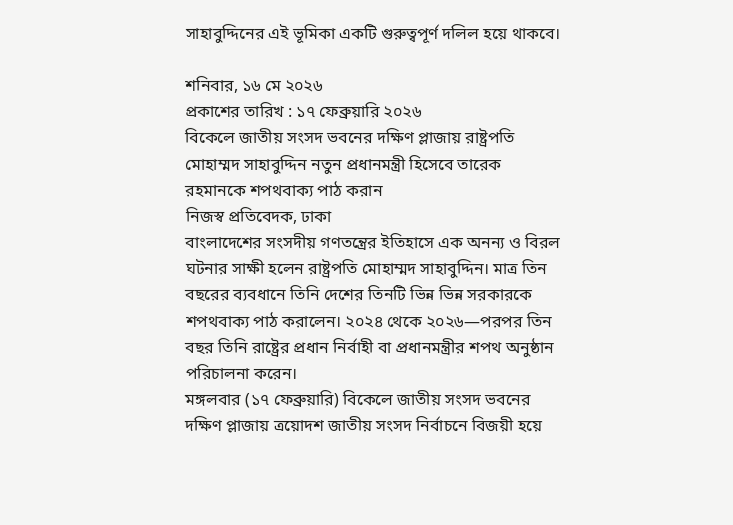সাহাবুদ্দিনের এই ভূমিকা একটি গুরুত্বপূর্ণ দলিল হয়ে থাকবে।

শনিবার, ১৬ মে ২০২৬
প্রকাশের তারিখ : ১৭ ফেব্রুয়ারি ২০২৬
বিকেলে জাতীয় সংসদ ভবনের দক্ষিণ প্লাজায় রাষ্ট্রপতি মোহাম্মদ সাহাবুদ্দিন নতুন প্রধানমন্ত্রী হিসেবে তারেক রহমানকে শপথবাক্য পাঠ করান
নিজস্ব প্রতিবেদক, ঢাকা
বাংলাদেশের সংসদীয় গণতন্ত্রের ইতিহাসে এক অনন্য ও বিরল ঘটনার সাক্ষী হলেন রাষ্ট্রপতি মোহাম্মদ সাহাবুদ্দিন। মাত্র তিন বছরের ব্যবধানে তিনি দেশের তিনটি ভিন্ন ভিন্ন সরকারকে শপথবাক্য পাঠ করালেন। ২০২৪ থেকে ২০২৬—পরপর তিন বছর তিনি রাষ্ট্রের প্রধান নির্বাহী বা প্রধানমন্ত্রীর শপথ অনুষ্ঠান পরিচালনা করেন।
মঙ্গলবার (১৭ ফেব্রুয়ারি) বিকেলে জাতীয় সংসদ ভবনের দক্ষিণ প্লাজায় ত্রয়োদশ জাতীয় সংসদ নির্বাচনে বিজয়ী হয়ে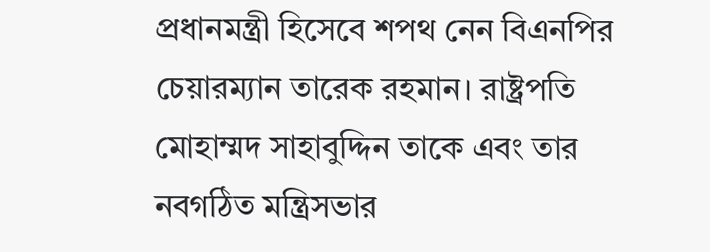প্রধানমন্ত্রী হিসেবে শপথ নেন বিএনপির চেয়ারম্যান তারেক রহমান। রাষ্ট্রপতি মোহাম্মদ সাহাবুদ্দিন তাকে এবং তার নবগঠিত মন্ত্রিসভার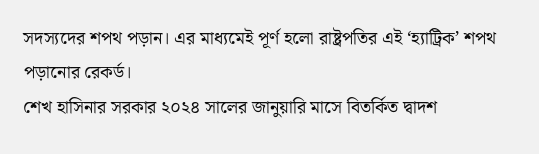সদস্যদের শপথ পড়ান। এর মাধ্যমেই পূর্ণ হলো রাষ্ট্রপতির এই ‘হ্যাট্রিক’ শপথ পড়ানোর রেকর্ড।
শেখ হাসিনার সরকার ২০২৪ সালের জানুয়ারি মাসে বিতর্কিত দ্বাদশ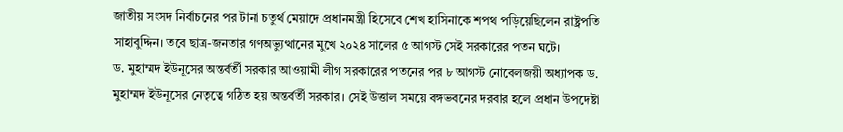জাতীয় সংসদ নির্বাচনের পর টানা চতুর্থ মেয়াদে প্রধানমন্ত্রী হিসেবে শেখ হাসিনাকে শপথ পড়িয়েছিলেন রাষ্ট্রপতি সাহাবুদ্দিন। তবে ছাত্র-জনতার গণঅভ্যুত্থানের মুখে ২০২৪ সালের ৫ আগস্ট সেই সরকারের পতন ঘটে।
ড. মুহাম্মদ ইউনূসের অন্তর্বর্তী সরকার আওয়ামী লীগ সরকারের পতনের পর ৮ আগস্ট নোবেলজয়ী অধ্যাপক ড. মুহাম্মদ ইউনূসের নেতৃত্বে গঠিত হয় অন্তর্বর্তী সরকার। সেই উত্তাল সময়ে বঙ্গভবনের দরবার হলে প্রধান উপদেষ্টা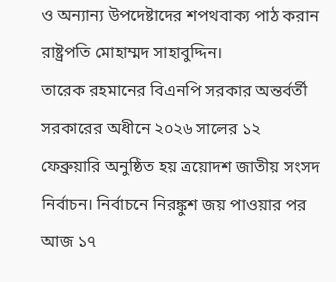ও অন্যান্য উপদেষ্টাদের শপথবাক্য পাঠ করান রাষ্ট্রপতি মোহাম্মদ সাহাবুদ্দিন।
তারেক রহমানের বিএনপি সরকার অন্তর্বর্তী সরকারের অধীনে ২০২৬ সালের ১২ ফেব্রুয়ারি অনুষ্ঠিত হয় ত্রয়োদশ জাতীয় সংসদ নির্বাচন। নির্বাচনে নিরঙ্কুশ জয় পাওয়ার পর আজ ১৭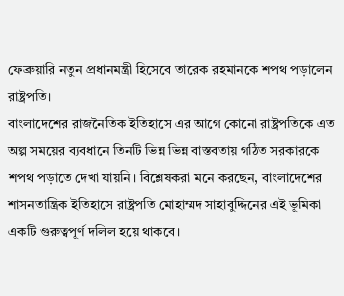ফেব্রুয়ারি নতুন প্রধানমন্ত্রী হিসেবে তারেক রহমানকে শপথ পড়ালেন রাষ্ট্রপতি।
বাংলাদেশের রাজনৈতিক ইতিহাসে এর আগে কোনো রাষ্ট্রপতিকে এত অল্প সময়ের ব্যবধানে তিনটি ভিন্ন ভিন্ন বাস্তবতায় গঠিত সরকারকে শপথ পড়াতে দেখা যায়নি। বিশ্লেষকরা মনে করছেন, বাংলাদেশের শাসনতান্ত্রিক ইতিহাসে রাষ্ট্রপতি মোহাম্মদ সাহাবুদ্দিনের এই ভূমিকা একটি গুরুত্বপূর্ণ দলিল হয়ে থাকবে।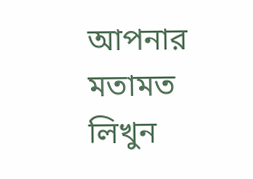আপনার মতামত লিখুন